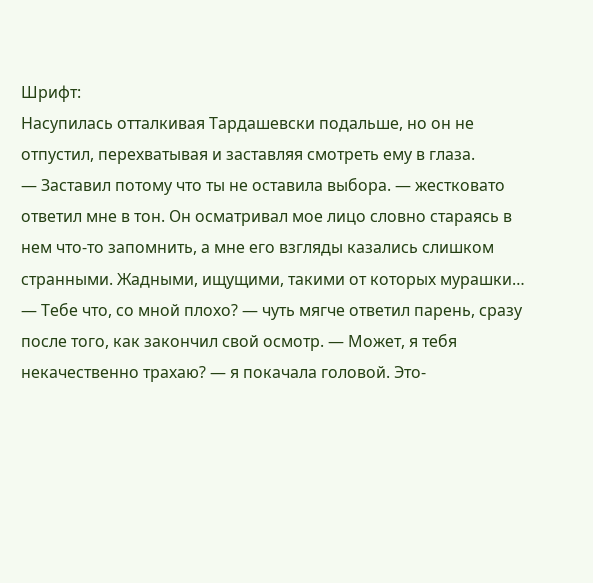Шрифт:
Насупилась отталкивая Тардашевски подальше, но он не отпустил, перехватывая и заставляя смотреть ему в глаза.
— Заставил потому что ты не оставила выбора. — жестковато ответил мне в тон. Он осматривал мое лицо словно стараясь в нем что-то запомнить, а мне его взгляды казались слишком странными. Жадными, ищущими, такими от которых мурашки…
— Тебе что, со мной плохо? — чуть мягче ответил парень, сразу после того, как закончил свой осмотр. — Может, я тебя некачественно трахаю? — я покачала головой. Это-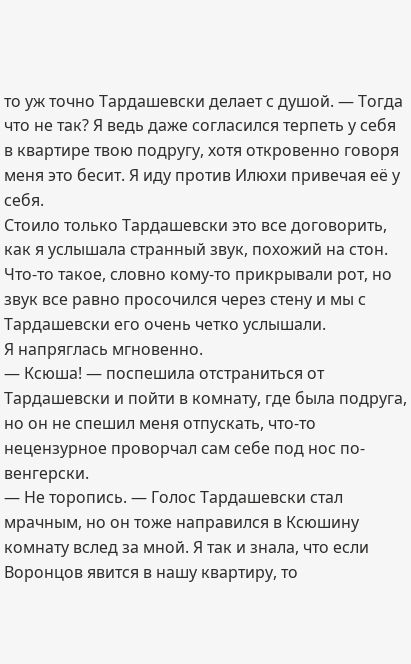то уж точно Тардашевски делает с душой. — Тогда что не так? Я ведь даже согласился терпеть у себя в квартире твою подругу, хотя откровенно говоря меня это бесит. Я иду против Илюхи привечая её у себя.
Стоило только Тардашевски это все договорить, как я услышала странный звук, похожий на стон. Что-то такое, словно кому-то прикрывали рот, но звук все равно просочился через стену и мы с Тардашевски его очень четко услышали.
Я напряглась мгновенно.
— Ксюша! — поспешила отстраниться от Тардашевски и пойти в комнату, где была подруга, но он не спешил меня отпускать, что-то нецензурное проворчал сам себе под нос по-венгерски.
— Не торопись. — Голос Тардашевски стал мрачным, но он тоже направился в Ксюшину комнату вслед за мной. Я так и знала, что если Воронцов явится в нашу квартиру, то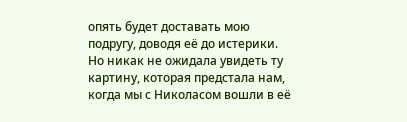опять будет доставать мою подругу, доводя её до истерики. Но никак не ожидала увидеть ту картину, которая предстала нам, когда мы с Николасом вошли в её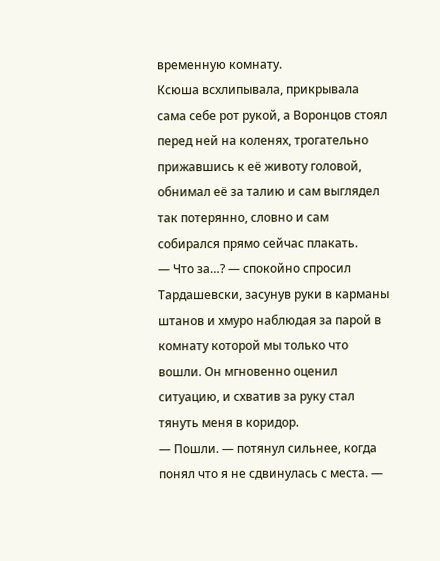временную комнату.
Ксюша всхлипывала, прикрывала сама себе рот рукой, а Воронцов стоял перед ней на коленях, трогательно прижавшись к её животу головой, обнимал её за талию и сам выглядел так потерянно, словно и сам собирался прямо сейчас плакать.
— Что за…? — спокойно спросил Тардашевски, засунув руки в карманы штанов и хмуро наблюдая за парой в комнату которой мы только что вошли. Он мгновенно оценил ситуацию, и схватив за руку стал тянуть меня в коридор.
— Пошли. — потянул сильнее, когда понял что я не сдвинулась с места. —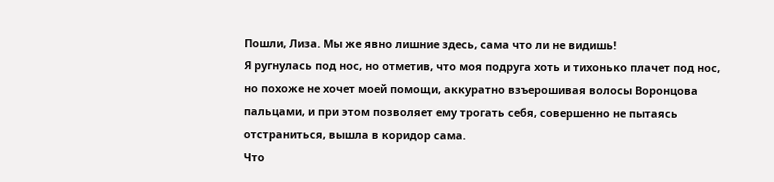Пошли, Лиза. Мы же явно лишние здесь, сама что ли не видишь!
Я ругнулась под нос, но отметив, что моя подруга хоть и тихонько плачет под нос, но похоже не хочет моей помощи, аккуратно взъерошивая волосы Воронцова пальцами, и при этом позволяет ему трогать себя, совершенно не пытаясь отстраниться, вышла в коридор сама.
Что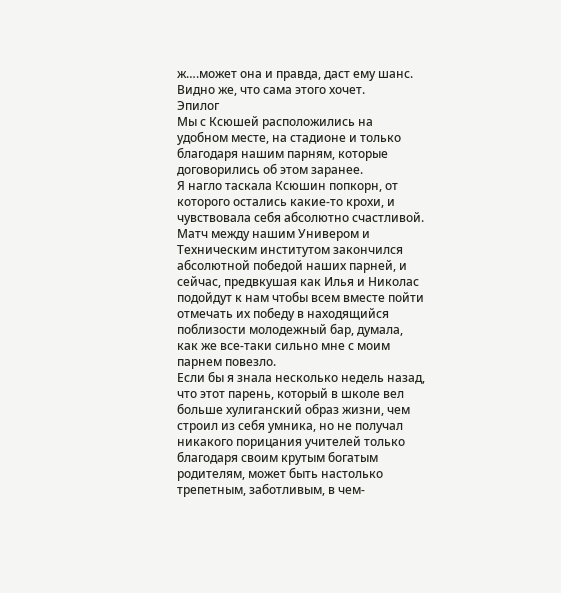ж….может она и правда, даст ему шанс. Видно же, что сама этого хочет.
Эпилог
Мы с Ксюшей расположились на удобном месте, на стадионе и только благодаря нашим парням, которые договорились об этом заранее.
Я нагло таскала Ксюшин попкорн, от которого остались какие-то крохи, и чувствовала себя абсолютно счастливой.
Матч между нашим Универом и Техническим институтом закончился абсолютной победой наших парней, и сейчас, предвкушая как Илья и Николас подойдут к нам чтобы всем вместе пойти отмечать их победу в находящийся поблизости молодежный бар, думала, как же все-таки сильно мне с моим парнем повезло.
Если бы я знала несколько недель назад, что этот парень, который в школе вел больше хулиганский образ жизни, чем строил из себя умника, но не получал никакого порицания учителей только благодаря своим крутым богатым родителям, может быть настолько трепетным, заботливым, в чем-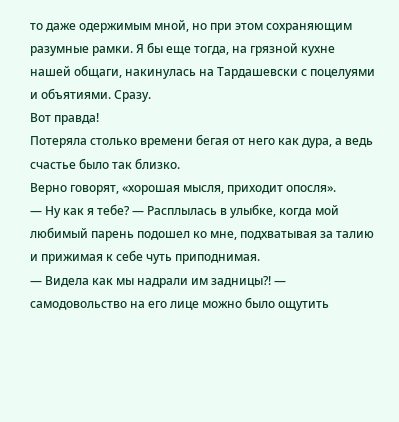то даже одержимым мной, но при этом сохраняющим разумные рамки. Я бы еще тогда, на грязной кухне нашей общаги, накинулась на Тардашевски с поцелуями и объятиями. Сразу.
Вот правда!
Потеряла столько времени бегая от него как дура, а ведь счастье было так близко.
Верно говорят, «хорошая мысля, приходит опосля».
— Ну как я тебе? — Расплылась в улыбке, когда мой любимый парень подошел ко мне, подхватывая за талию и прижимая к себе чуть приподнимая.
— Видела как мы надрали им задницы?! — самодовольство на его лице можно было ощутить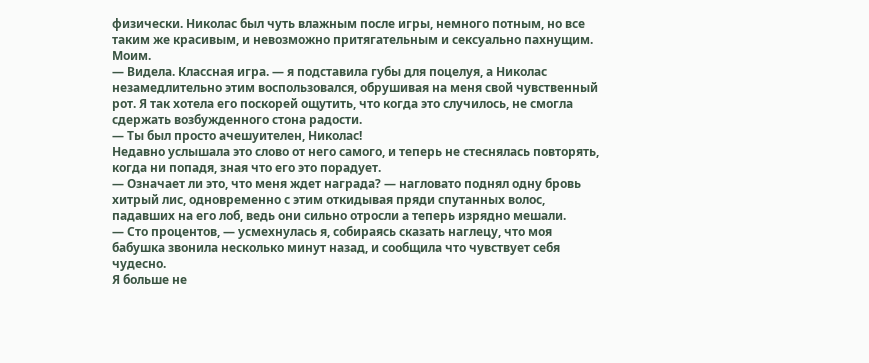физически. Николас был чуть влажным после игры, немного потным, но все таким же красивым, и невозможно притягательным и сексуально пахнущим. Моим.
— Видела. Классная игра. — я подставила губы для поцелуя, а Николас незамедлительно этим воспользовался, обрушивая на меня свой чувственный рот. Я так хотела его поскорей ощутить, что когда это случилось, не смогла сдержать возбужденного стона радости.
— Ты был просто ачешуителен, Николас!
Недавно услышала это слово от него самого, и теперь не стеснялась повторять, когда ни попадя, зная что его это порадует.
— Означает ли это, что меня ждет награда? — нагловато поднял одну бровь хитрый лис, одновременно с этим откидывая пряди спутанных волос, падавших на его лоб, ведь они сильно отросли а теперь изрядно мешали.
— Сто процентов, — усмехнулась я, собираясь сказать наглецу, что моя бабушка звонила несколько минут назад, и сообщила что чувствует себя чудесно.
Я больше не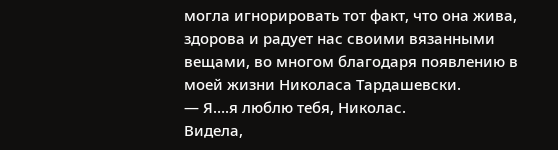могла игнорировать тот факт, что она жива, здорова и радует нас своими вязанными вещами, во многом благодаря появлению в моей жизни Николаса Тардашевски.
— Я….я люблю тебя, Николас.
Видела,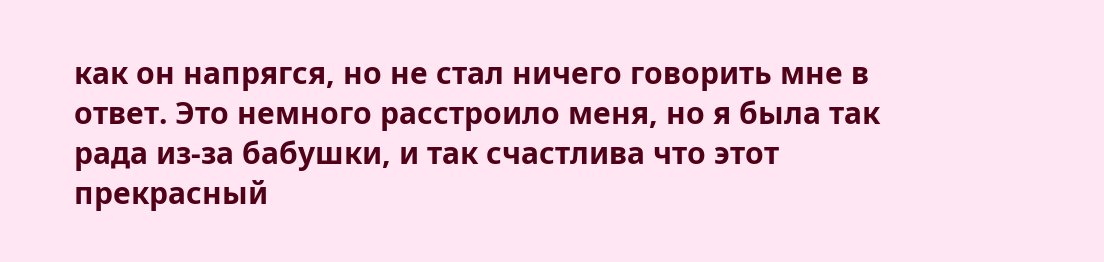как он напрягся, но не стал ничего говорить мне в ответ. Это немного расстроило меня, но я была так рада из-за бабушки, и так счастлива что этот прекрасный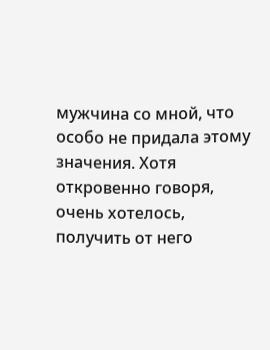мужчина со мной, что особо не придала этому значения. Хотя откровенно говоря, очень хотелось, получить от него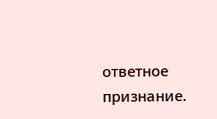ответное признание.